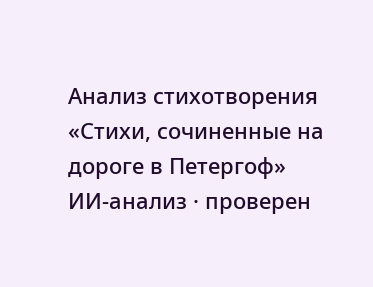Анализ стихотворения «Стихи, сочиненные на дороге в Петергоф»
ИИ-анализ · проверен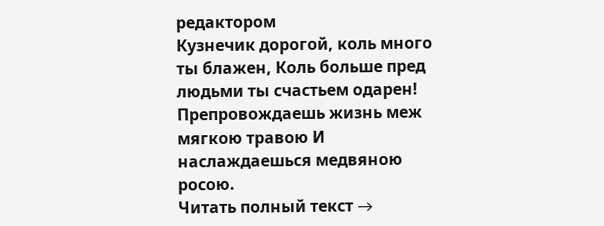редактором
Кузнечик дорогой, коль много ты блажен, Коль больше пред людьми ты счастьем одарен! Препровождаешь жизнь меж мягкою травою И наслаждаешься медвяною росою.
Читать полный текст →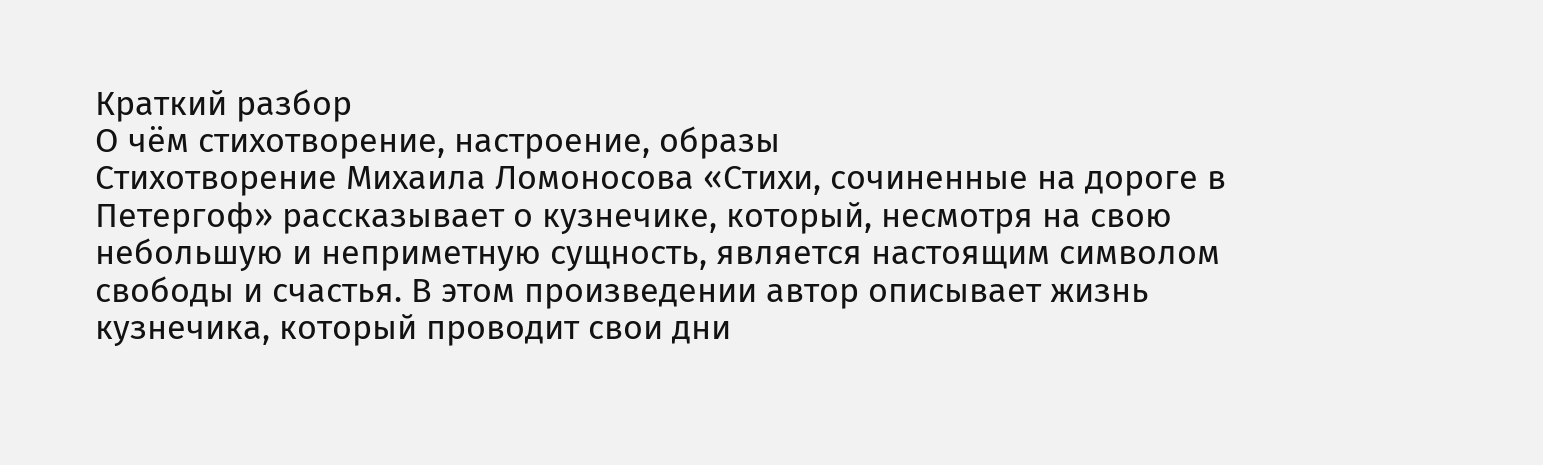Краткий разбор
О чём стихотворение, настроение, образы
Стихотворение Михаила Ломоносова «Стихи, сочиненные на дороге в Петергоф» рассказывает о кузнечике, который, несмотря на свою небольшую и неприметную сущность, является настоящим символом свободы и счастья. В этом произведении автор описывает жизнь кузнечика, который проводит свои дни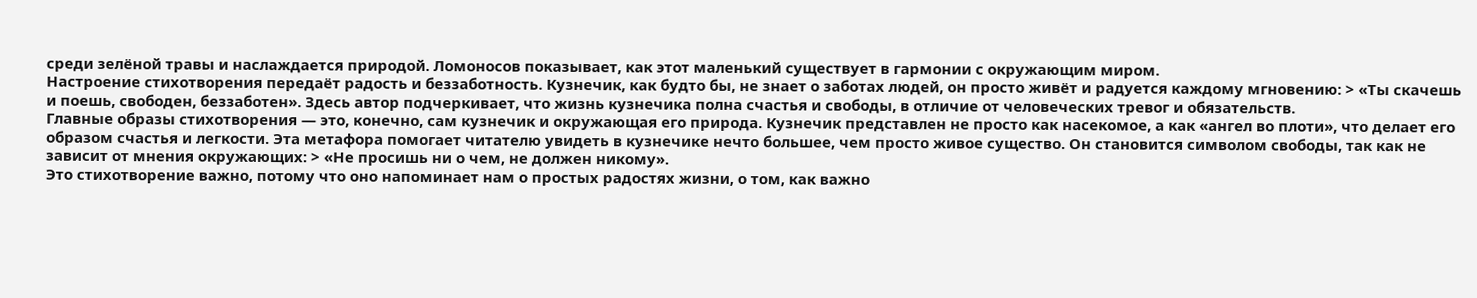среди зелёной травы и наслаждается природой. Ломоносов показывает, как этот маленький существует в гармонии с окружающим миром.
Настроение стихотворения передаёт радость и беззаботность. Кузнечик, как будто бы, не знает о заботах людей, он просто живёт и радуется каждому мгновению: > «Ты скачешь и поешь, свободен, беззаботен». Здесь автор подчеркивает, что жизнь кузнечика полна счастья и свободы, в отличие от человеческих тревог и обязательств.
Главные образы стихотворения — это, конечно, сам кузнечик и окружающая его природа. Кузнечик представлен не просто как насекомое, а как «ангел во плоти», что делает его образом счастья и легкости. Эта метафора помогает читателю увидеть в кузнечике нечто большее, чем просто живое существо. Он становится символом свободы, так как не зависит от мнения окружающих: > «Не просишь ни о чем, не должен никому».
Это стихотворение важно, потому что оно напоминает нам о простых радостях жизни, о том, как важно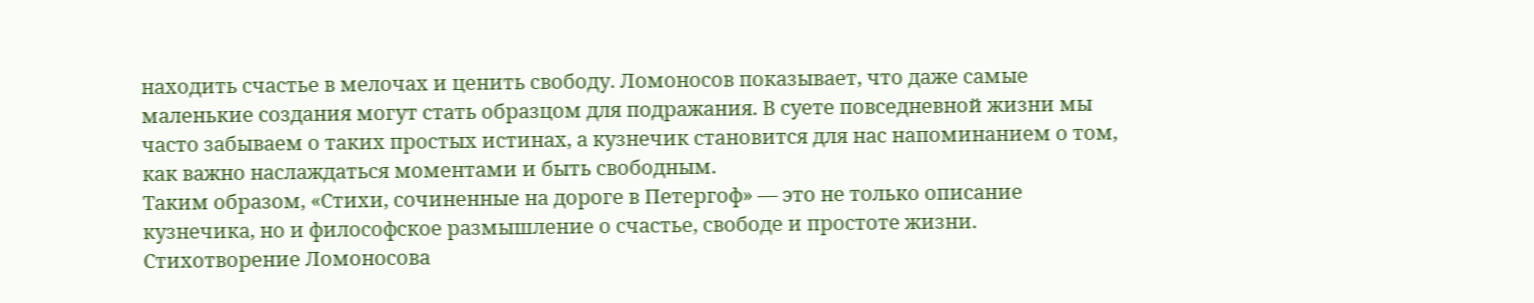находить счастье в мелочах и ценить свободу. Ломоносов показывает, что даже самые маленькие создания могут стать образцом для подражания. В суете повседневной жизни мы часто забываем о таких простых истинах, а кузнечик становится для нас напоминанием о том, как важно наслаждаться моментами и быть свободным.
Таким образом, «Стихи, сочиненные на дороге в Петергоф» — это не только описание кузнечика, но и философское размышление о счастье, свободе и простоте жизни. Стихотворение Ломоносова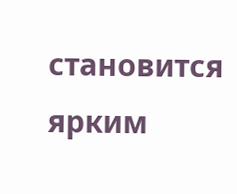становится ярким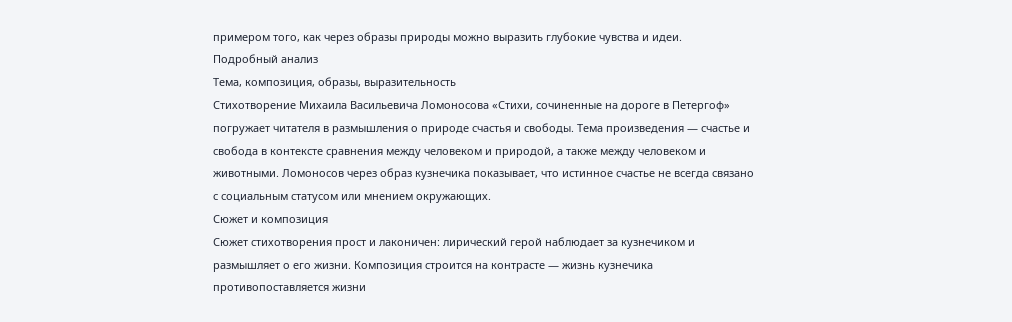примером того, как через образы природы можно выразить глубокие чувства и идеи.
Подробный анализ
Тема, композиция, образы, выразительность
Стихотворение Михаила Васильевича Ломоносова «Стихи, сочиненные на дороге в Петергоф» погружает читателя в размышления о природе счастья и свободы. Тема произведения — счастье и свобода в контексте сравнения между человеком и природой, а также между человеком и животными. Ломоносов через образ кузнечика показывает, что истинное счастье не всегда связано с социальным статусом или мнением окружающих.
Сюжет и композиция
Сюжет стихотворения прост и лаконичен: лирический герой наблюдает за кузнечиком и размышляет о его жизни. Композиция строится на контрасте — жизнь кузнечика противопоставляется жизни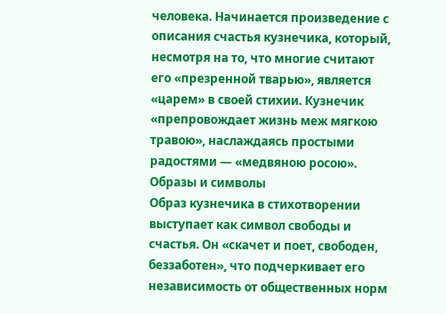человека. Начинается произведение с описания счастья кузнечика, который, несмотря на то, что многие считают его «презренной тварью», является «царем» в своей стихии. Кузнечик «препровождает жизнь меж мягкою травою», наслаждаясь простыми радостями — «медвяною росою».
Образы и символы
Образ кузнечика в стихотворении выступает как символ свободы и счастья. Он «скачет и поет, свободен, беззаботен», что подчеркивает его независимость от общественных норм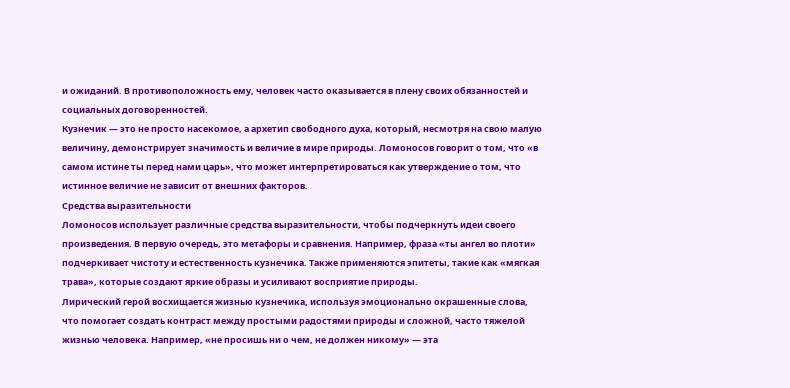и ожиданий. В противоположность ему, человек часто оказывается в плену своих обязанностей и социальных договоренностей.
Кузнечик — это не просто насекомое, а архетип свободного духа, который, несмотря на свою малую величину, демонстрирует значимость и величие в мире природы. Ломоносов говорит о том, что «в самом истине ты перед нами царь», что может интерпретироваться как утверждение о том, что истинное величие не зависит от внешних факторов.
Средства выразительности
Ломоносов использует различные средства выразительности, чтобы подчеркнуть идеи своего произведения. В первую очередь, это метафоры и сравнения. Например, фраза «ты ангел во плоти» подчеркивает чистоту и естественность кузнечика. Также применяются эпитеты, такие как «мягкая трава», которые создают яркие образы и усиливают восприятие природы.
Лирический герой восхищается жизнью кузнечика, используя эмоционально окрашенные слова, что помогает создать контраст между простыми радостями природы и сложной, часто тяжелой жизнью человека. Например, «не просишь ни о чем, не должен никому» — эта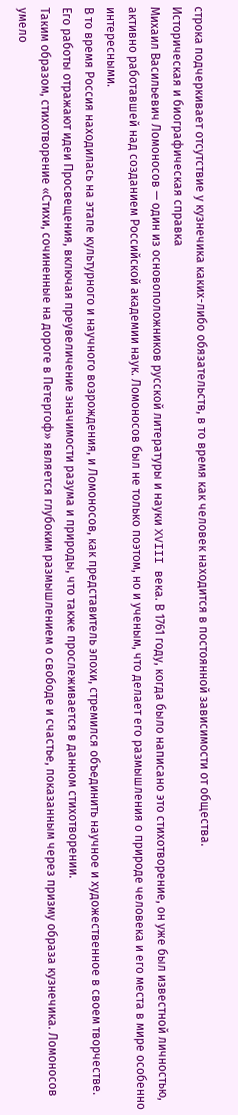строка подчеркивает отсутствие у кузнечика каких-либо обязательств, в то время как человек находится в постоянной зависимости от общества.
Историческая и биографическая справка
Михаил Васильевич Ломоносов — один из основоположников русской литературы и науки XVIII века. В 1761 году, когда было написано это стихотворение, он уже был известной личностью, активно работавшей над созданием Российской академии наук. Ломоносов был не только поэтом, но и ученым, что делает его размышления о природе человека и его места в мире особенно интересными.
В то время Россия находилась на этапе культурного и научного возрождения, и Ломоносов, как представитель эпохи, стремился объединить научное и художественное в своем творчестве. Его работы отражают идеи Просвещения, включая преувеличение значимости разума и природы, что также прослеживается в данном стихотворении.
Таким образом, стихотворение «Стихи, сочиненные на дороге в Петергоф» является глубоким размышлением о свободе и счастье, показанным через призму образа кузнечика. Ломоносов умело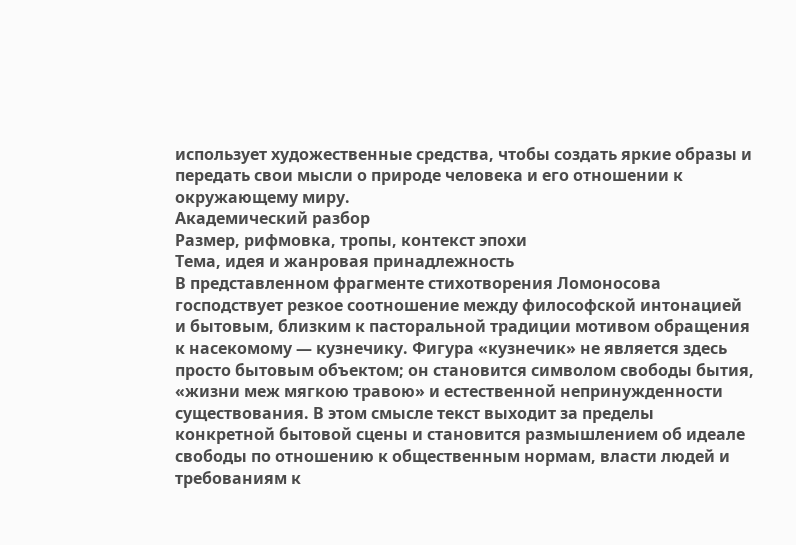использует художественные средства, чтобы создать яркие образы и передать свои мысли о природе человека и его отношении к окружающему миру.
Академический разбор
Размер, рифмовка, тропы, контекст эпохи
Тема, идея и жанровая принадлежность
В представленном фрагменте стихотворения Ломоносова господствует резкое соотношение между философской интонацией и бытовым, близким к пасторальной традиции мотивом обращения к насекомому — кузнечику. Фигура «кузнечик» не является здесь просто бытовым объектом; он становится символом свободы бытия, «жизни меж мягкою травою» и естественной непринужденности существования. В этом смысле текст выходит за пределы конкретной бытовой сцены и становится размышлением об идеале свободы по отношению к общественным нормам, власти людей и требованиям к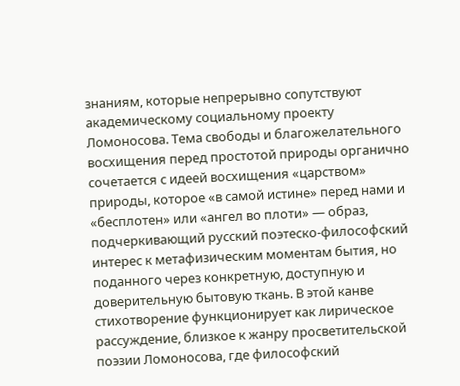знаниям, которые непрерывно сопутствуют академическому социальному проекту Ломоносова. Тема свободы и благожелательного восхищения перед простотой природы органично сочетается с идеей восхищения «царством» природы, которое «в самой истине» перед нами и «бесплотен» или «ангел во плоти» — образ, подчеркивающий русский поэтеско-философский интерес к метафизическим моментам бытия, но поданного через конкретную, доступную и доверительную бытовую ткань. В этой канве стихотворение функционирует как лирическое рассуждение, близкое к жанру просветительской поэзии Ломоносова, где философский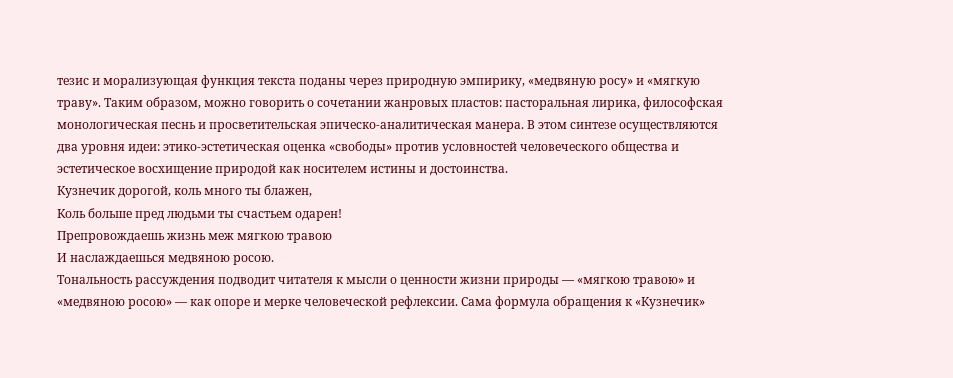тезис и морализующая функция текста поданы через природную эмпирику, «медвяную росу» и «мягкую траву». Таким образом, можно говорить о сочетании жанровых пластов: пасторальная лирика, философская монологическая песнь и просветительская эпическо-аналитическая манера. В этом синтезе осуществляются два уровня идеи: этико-эстетическая оценка «свободы» против условностей человеческого общества и эстетическое восхищение природой как носителем истины и достоинства.
Кузнечик дорогой, коль много ты блажен,
Коль больше пред людьми ты счастьем одарен!
Препровождаешь жизнь меж мягкою травою
И наслаждаешься медвяною росою.
Тональность рассуждения подводит читателя к мысли о ценности жизни природы — «мягкою травою» и «медвяною росою» — как опоре и мерке человеческой рефлексии. Сама формула обращения к «Кузнечик»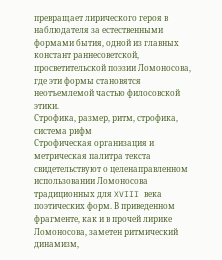превращает лирического героя в наблюдателя за естественными формами бытия, одной из главных констант раннесоветской, просветительской поэзии Ломоносова, где эти формы становятся неотъемлемой частью филосовской этики.
Строфика, размер, ритм, строфика, система рифм
Строфическая организация и метрическая палитра текста свидетельствуют о целенаправленном использовании Ломоносова традиционных для XVIII века поэтических форм. В приведенном фрагменте, как и в прочей лирике Ломоносова, заметен ритмический динамизм,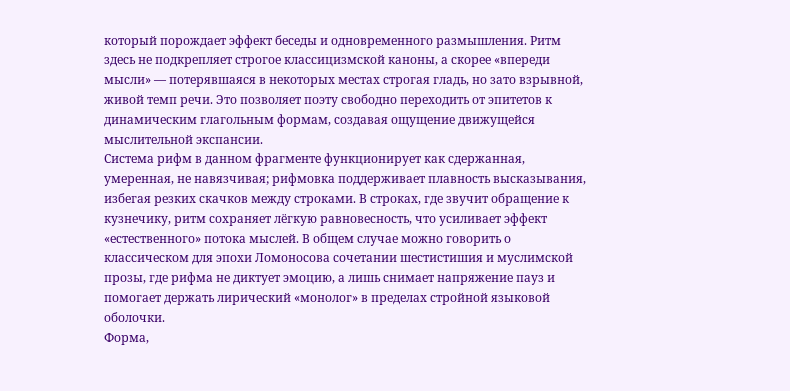который порождает эффект беседы и одновременного размышления. Ритм здесь не подкрепляет строгое классицизмской каноны, а скорее «впереди мысли» — потерявшаяся в некоторых местах строгая гладь, но зато взрывной, живой темп речи. Это позволяет поэту свободно переходить от эпитетов к динамическим глагольным формам, создавая ощущение движущейся мыслительной экспансии.
Система рифм в данном фрагменте функционирует как сдержанная, умеренная, не навязчивая; рифмовка поддерживает плавность высказывания, избегая резких скачков между строками. В строках, где звучит обращение к кузнечику, ритм сохраняет лёгкую равновесность, что усиливает эффект «естественного» потока мыслей. В общем случае можно говорить о классическом для эпохи Ломоносова сочетании шестистишия и муслимской прозы, где рифма не диктует эмоцию, а лишь снимает напряжение пауз и помогает держать лирический «монолог» в пределах стройной языковой оболочки.
Форма,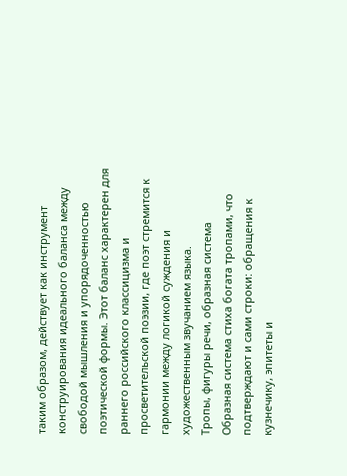таким образом, действует как инструмент конструирования идеального баланса между свободой мышления и упорядоченностью поэтической формы. Этот баланс характерен для раннего российского классицизма и просветительской поэзии, где поэт стремится к гармонии между логикой суждения и художественным звучанием языка.
Тропы, фигуры речи, образная система
Образная система стиха богата тропами, что подтверждают и сами строки: обращения к кузнечику, эпитеты и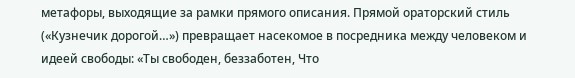метафоры, выходящие за рамки прямого описания. Прямой ораторский стиль («Кузнечик дорогой…») превращает насекомое в посредника между человеком и идеей свободы: «Ты свободен, беззаботен, Что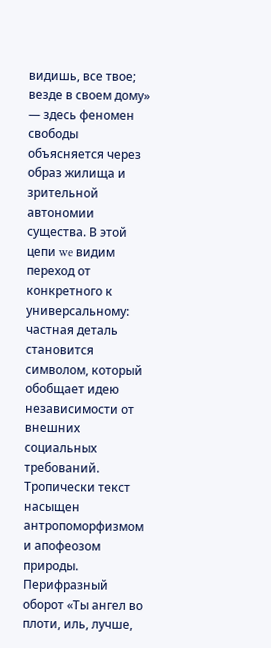видишь, все твое; везде в своем дому» — здесь феномен свободы объясняется через образ жилища и зрительной автономии существа. В этой цепи we видим переход от конкретного к универсальному: частная деталь становится символом, который обобщает идею независимости от внешних социальных требований.
Тропически текст насыщен антропоморфизмом и апофеозом природы. Перифразный оборот «Ты ангел во плоти, иль, лучше,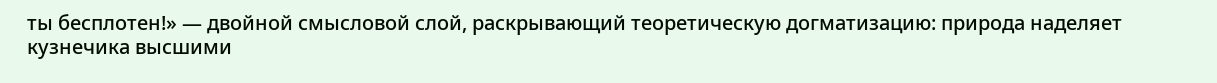ты бесплотен!» — двойной смысловой слой, раскрывающий теоретическую догматизацию: природа наделяет кузнечика высшими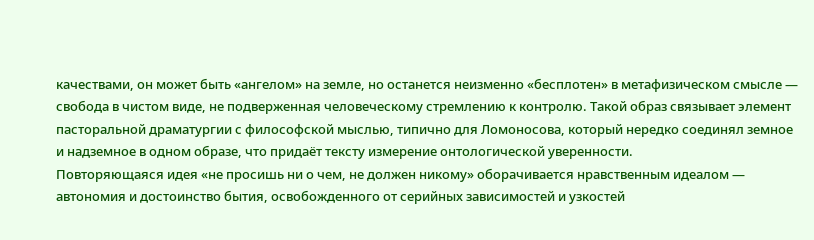качествами, он может быть «ангелом» на земле, но останется неизменно «бесплотен» в метафизическом смысле — свобода в чистом виде, не подверженная человеческому стремлению к контролю. Такой образ связывает элемент пасторальной драматургии с философской мыслью, типично для Ломоносова, который нередко соединял земное и надземное в одном образе, что придаёт тексту измерение онтологической уверенности.
Повторяющаяся идея «не просишь ни о чем, не должен никому» оборачивается нравственным идеалом — автономия и достоинство бытия, освобожденного от серийных зависимостей и узкостей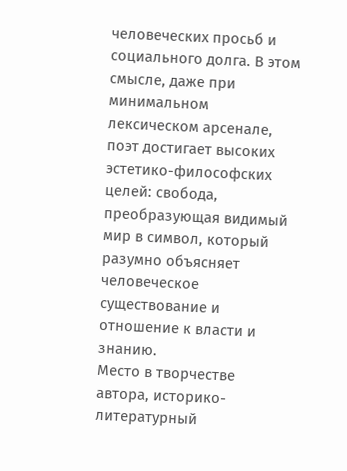человеческих просьб и социального долга. В этом смысле, даже при минимальном лексическом арсенале, поэт достигает высоких эстетико-философских целей: свобода, преобразующая видимый мир в символ, который разумно объясняет человеческое существование и отношение к власти и знанию.
Место в творчестве автора, историко-литературный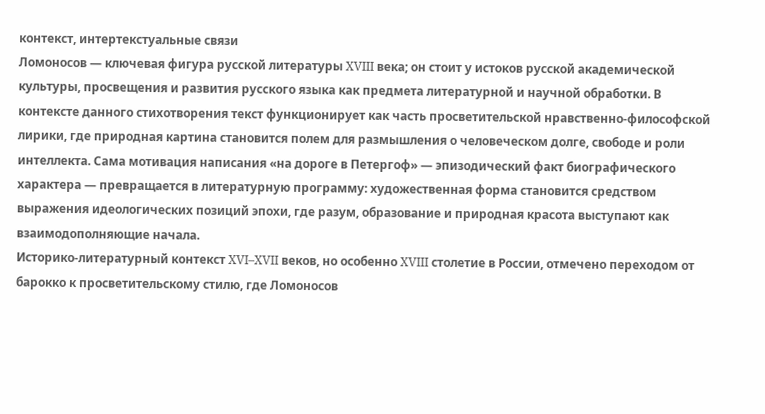контекст, интертекстуальные связи
Ломоносов — ключевая фигура русской литературы XVIII века; он стоит у истоков русской академической культуры, просвещения и развития русского языка как предмета литературной и научной обработки. В контексте данного стихотворения текст функционирует как часть просветительской нравственно-философской лирики, где природная картина становится полем для размышления о человеческом долге, свободе и роли интеллекта. Сама мотивация написания «на дороге в Петергоф» — эпизодический факт биографического характера — превращается в литературную программу: художественная форма становится средством выражения идеологических позиций эпохи, где разум, образование и природная красота выступают как взаимодополняющие начала.
Историко-литературный контекст XVI–XVII веков, но особенно XVIII столетие в России, отмечено переходом от барокко к просветительскому стилю, где Ломоносов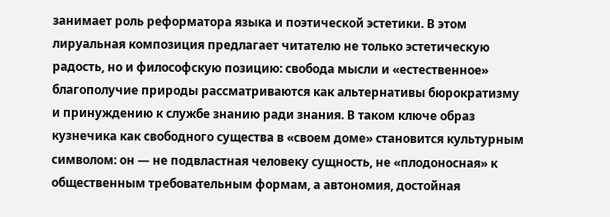занимает роль реформатора языка и поэтической эстетики. В этом лируальная композиция предлагает читателю не только эстетическую радость, но и философскую позицию: свобода мысли и «естественное» благополучие природы рассматриваются как альтернативы бюрократизму и принуждению к службе знанию ради знания. В таком ключе образ кузнечика как свободного существа в «своем доме» становится культурным символом: он — не подвластная человеку сущность, не «плодоносная» к общественным требовательным формам, а автономия, достойная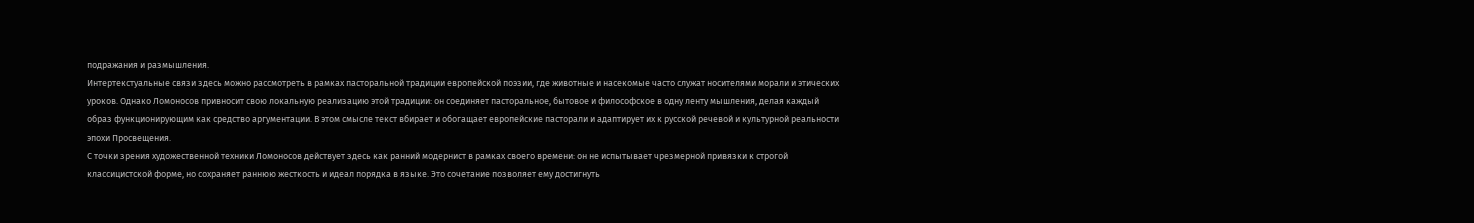подражания и размышления.
Интертекстуальные связи здесь можно рассмотреть в рамках пасторальной традиции европейской поэзии, где животные и насекомые часто служат носителями морали и этических уроков. Однако Ломоносов привносит свою локальную реализацию этой традиции: он соединяет пасторальное, бытовое и философское в одну ленту мышления, делая каждый образ функционирующим как средство аргументации. В этом смысле текст вбирает и обогащает европейские пасторали и адаптирует их к русской речевой и культурной реальности эпохи Просвещения.
С точки зрения художественной техники Ломоносов действует здесь как ранний модернист в рамках своего времени: он не испытывает чрезмерной привязки к строгой классицистской форме, но сохраняет раннюю жесткость и идеал порядка в языке. Это сочетание позволяет ему достигнуть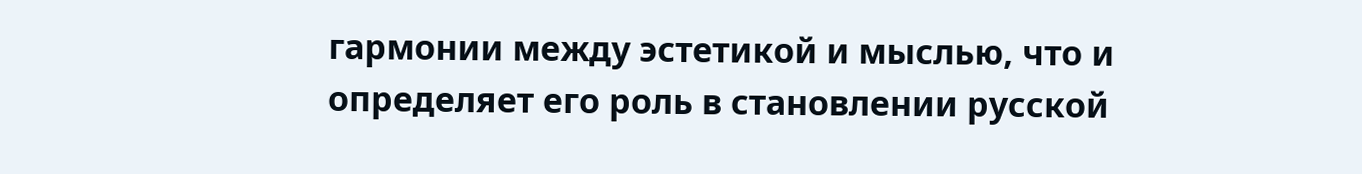гармонии между эстетикой и мыслью, что и определяет его роль в становлении русской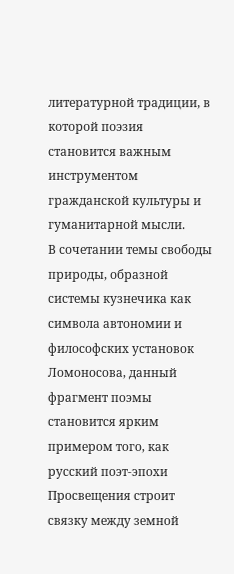литературной традиции, в которой поэзия становится важным инструментом гражданской культуры и гуманитарной мысли.
В сочетании темы свободы природы, образной системы кузнечика как символа автономии и философских установок Ломоносова, данный фрагмент поэмы становится ярким примером того, как русский поэт-эпохи Просвещения строит связку между земной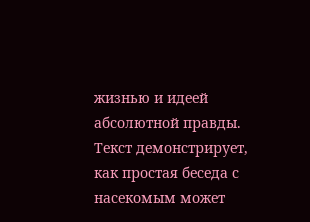жизнью и идеей абсолютной правды. Текст демонстрирует, как простая беседа с насекомым может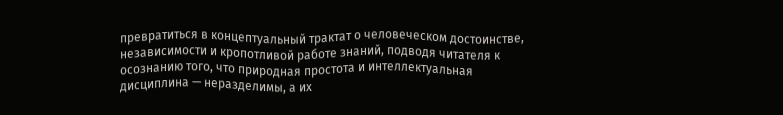превратиться в концептуальный трактат о человеческом достоинстве, независимости и кропотливой работе знаний, подводя читателя к осознанию того, что природная простота и интеллектуальная дисциплина — неразделимы, а их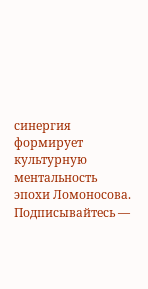синергия формирует культурную ментальность эпохи Ломоносова.
Подписывайтесь —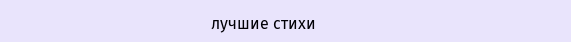лучшие стихи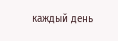каждый день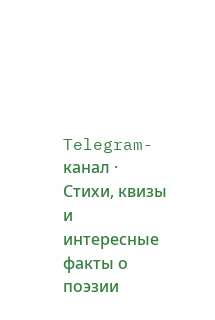Telegram-канал · Стихи, квизы и интересные факты о поэзии